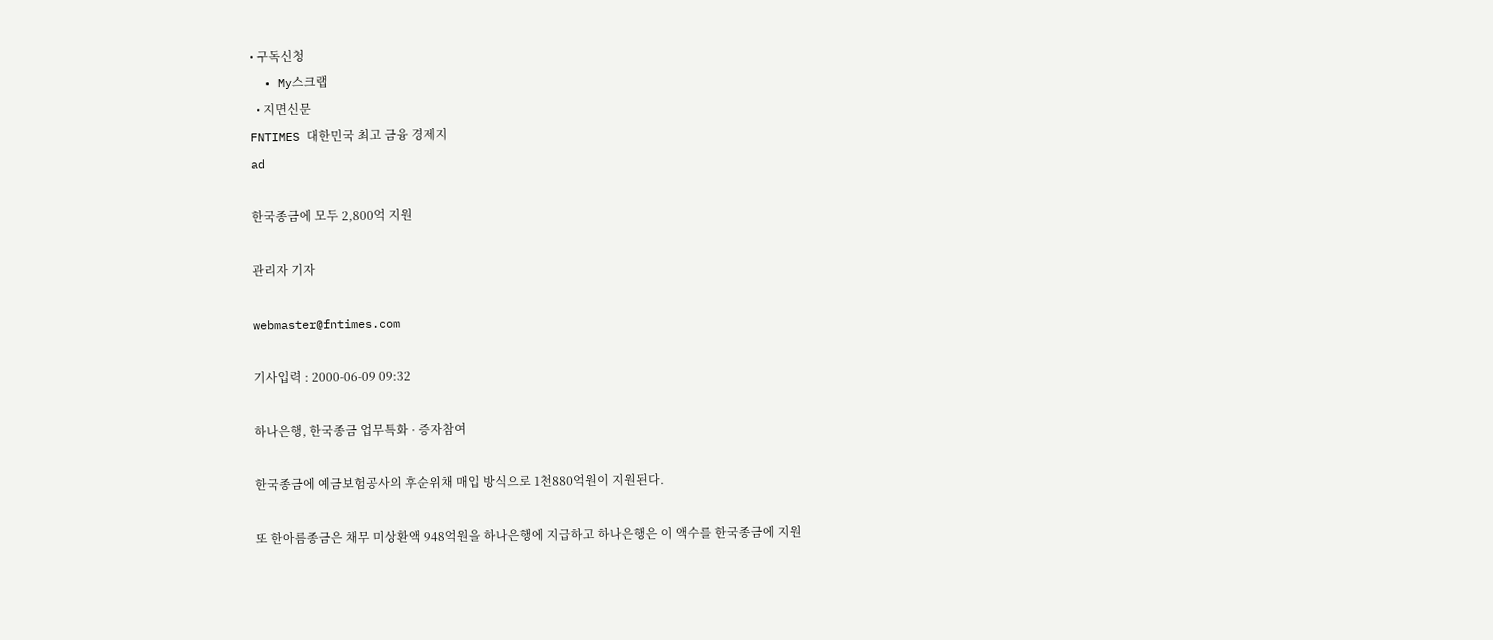• 구독신청
  • My스크랩
  • 지면신문
FNTIMES 대한민국 최고 금융 경제지
ad

한국종금에 모두 2,800억 지원

관리자 기자

webmaster@fntimes.com

기사입력 : 2000-06-09 09:32

하나은행, 한국종금 업무특화 · 증자참여

한국종금에 예금보험공사의 후순위채 매입 방식으로 1천880억원이 지원된다.

또 한아름종금은 채무 미상환액 948억원을 하나은행에 지급하고 하나은행은 이 액수를 한국종금에 지원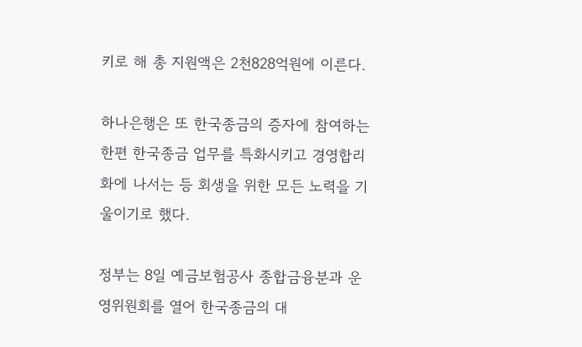키로 해 총 지원액은 2천828억원에 이른다.

하나은행은 또 한국종금의 증자에 참여하는 한편 한국종금 업무를 특화시키고 경영합리화에 나서는 등 회생을 위한 모든 노력을 기울이기로 했다.

정부는 8일 예금보험공사 종합금융분과 운영위원회를 열어 한국종금의 대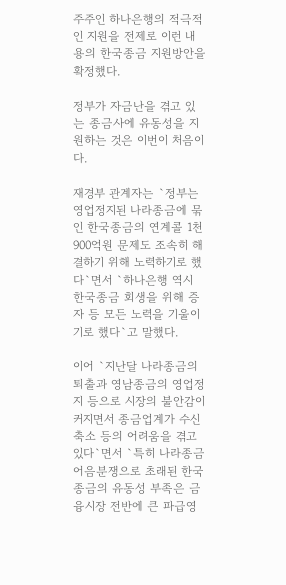주주인 하나은행의 적극적인 지원을 전제로 이런 내용의 한국종금 지원방안을 확정했다.

정부가 자금난을 겪고 있는 종금사에 유동성을 지원하는 것은 이번이 처음이다.

재경부 관계자는 `정부는 영업정지된 나라종금에 묶인 한국종금의 연계콜 1천900억원 문제도 조속히 해결하기 위해 노력하기로 했다`면서 `하나은행 역시 한국종금 회생을 위해 증자 등 모든 노력을 기울이기로 했다`고 말했다.

이어 `지난달 나라종금의 퇴출과 영남종금의 영업정지 등으로 시장의 불안감이 커지면서 종금업계가 수신축소 등의 어려움을 겪고 있다`면서 `특히 나라종금 어음분쟁으로 초래된 한국종금의 유동성 부족은 금융시장 전반에 큰 파급영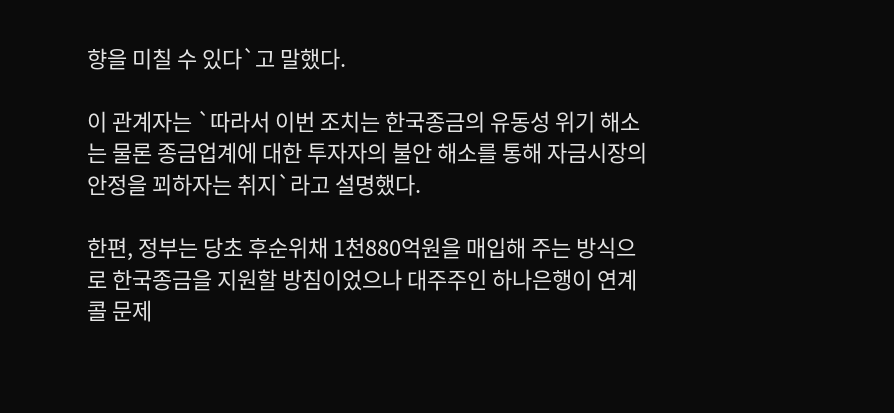향을 미칠 수 있다`고 말했다.

이 관계자는 `따라서 이번 조치는 한국종금의 유동성 위기 해소는 물론 종금업계에 대한 투자자의 불안 해소를 통해 자금시장의 안정을 꾀하자는 취지`라고 설명했다.

한편, 정부는 당초 후순위채 1천880억원을 매입해 주는 방식으로 한국종금을 지원할 방침이었으나 대주주인 하나은행이 연계콜 문제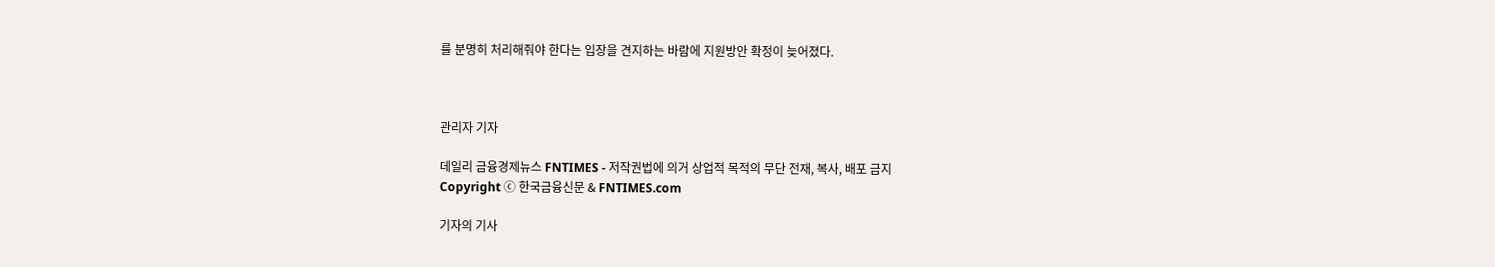를 분명히 처리해줘야 한다는 입장을 견지하는 바람에 지원방안 확정이 늦어졌다.



관리자 기자

데일리 금융경제뉴스 FNTIMES - 저작권법에 의거 상업적 목적의 무단 전재, 복사, 배포 금지
Copyright ⓒ 한국금융신문 & FNTIMES.com

기자의 기사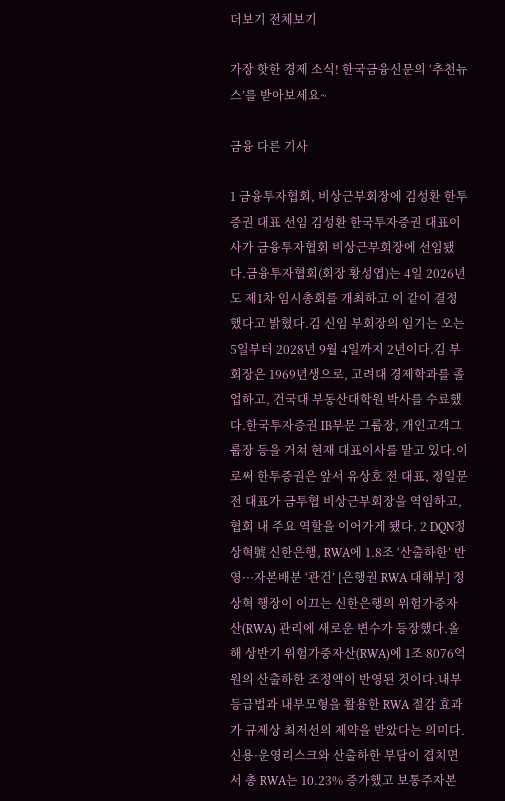더보기 전체보기

가장 핫한 경제 소식! 한국금융신문의 ‘추천뉴스’를 받아보세요~

금융 다른 기사

1 금융투자협회, 비상근부회장에 김성환 한투증권 대표 선임 김성환 한국투자증권 대표이사가 금융투자협회 비상근부회장에 선임됐다.금융투자협회(회장 황성엽)는 4일 2026년도 제1차 임시총회를 개최하고 이 같이 결정했다고 밝혔다.김 신임 부회장의 임기는 오는 5일부터 2028년 9월 4일까지 2년이다.김 부회장은 1969년생으로, 고려대 경제학과를 졸업하고, 건국대 부동산대학원 박사를 수료했다.한국투자증권 IB부문 그룹장, 개인고객그룹장 등을 거쳐 현재 대표이사를 맡고 있다.이로써 한투증권은 앞서 유상호 전 대표, 정일문 전 대표가 금투협 비상근부회장을 역임하고, 협회 내 주요 역할을 이어가게 됐다. 2 DQN정상혁號 신한은행, RWA에 1.8조 ‘산출하한’ 반영···자본배분 ‘관건’ [은행권 RWA 대해부] 정상혁 행장이 이끄는 신한은행의 위험가중자산(RWA) 관리에 새로운 변수가 등장했다.올해 상반기 위험가중자산(RWA)에 1조 8076억원의 산출하한 조정액이 반영된 것이다.내부등급법과 내부모형을 활용한 RWA 절감 효과가 규제상 최저선의 제약을 받았다는 의미다.신용·운영리스크와 산출하한 부담이 겹치면서 총 RWA는 10.23% 증가했고 보통주자본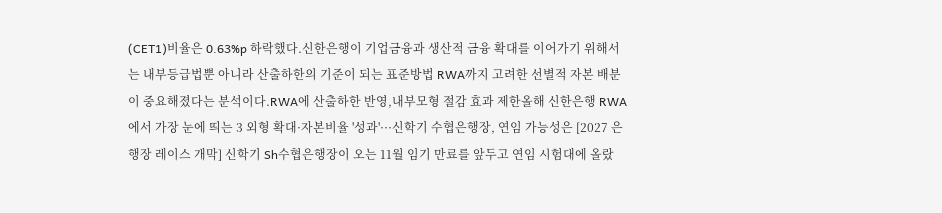(CET1)비율은 0.63%p 하락했다.신한은행이 기업금융과 생산적 금융 확대를 이어가기 위해서는 내부등급법뿐 아니라 산출하한의 기준이 되는 표준방법 RWA까지 고려한 선별적 자본 배분이 중요해졌다는 분석이다.RWA에 산출하한 반영,내부모형 절감 효과 제한올해 신한은행 RWA에서 가장 눈에 띄는 3 외형 확대·자본비율 '성과'···신학기 수협은행장, 연임 가능성은 [2027 은행장 레이스 개막] 신학기 Sh수협은행장이 오는 11월 임기 만료를 앞두고 연임 시험대에 올랐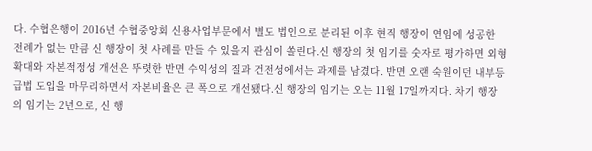다. 수협은행이 2016년 수협중앙회 신용사업부문에서 별도 법인으로 분리된 이후 현직 행장이 연임에 성공한 전례가 없는 만큼 신 행장이 첫 사례를 만들 수 있을지 관심이 쏠린다.신 행장의 첫 임기를 숫자로 평가하면 외형 확대와 자본적정성 개선은 뚜렷한 반면 수익성의 질과 건전성에서는 과제를 남겼다. 반면 오랜 숙원이던 내부등급법 도입을 마무리하면서 자본비율은 큰 폭으로 개선됐다.신 행장의 임기는 오는 11월 17일까지다. 차기 행장의 임기는 2년으로, 신 행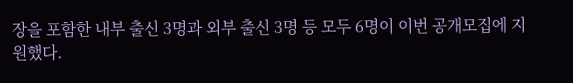장을 포함한 내부 출신 3명과 외부 출신 3명 등 모두 6명이 이번 공개모집에 지원했다.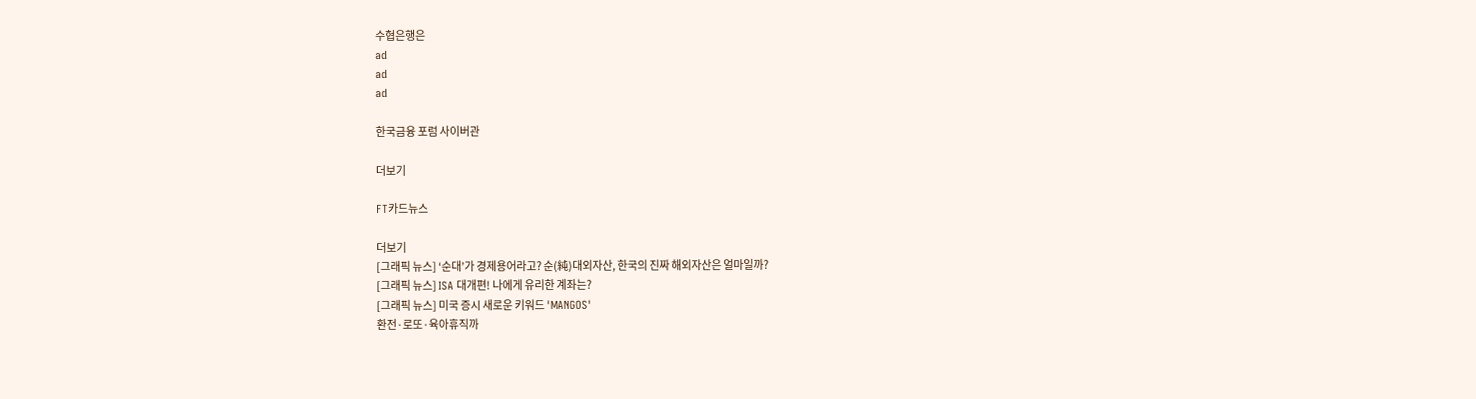수협은행은
ad
ad
ad

한국금융 포럼 사이버관

더보기

FT카드뉴스

더보기
[그래픽 뉴스] ‘순대’가 경제용어라고? 순(純)대외자산, 한국의 진짜 해외자산은 얼마일까?
[그래픽 뉴스] ISA 대개편! 나에게 유리한 계좌는?
[그래픽 뉴스] 미국 증시 새로운 키워드 'MANGOS'
환전·로또·육아휴직까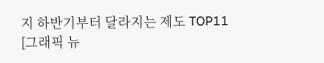지 하반기부터 달라지는 제도 TOP11
[그래픽 뉴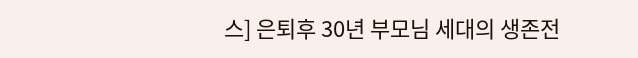스] 은퇴후 30년 부모님 세대의 생존전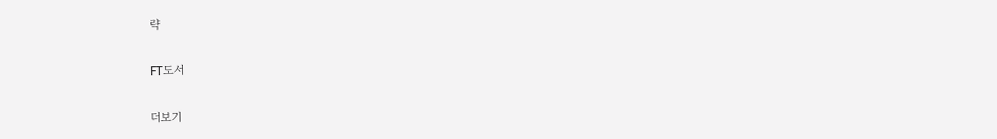략

FT도서

더보기